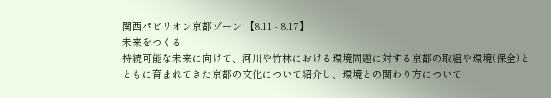関西パビリオン京都ゾーン 【8.11 - 8.17】
未来をつくる
持続可能な未来に向けて、河川や竹林における環境問題に対する京都の取組や環境(保全)とともに育まれてきた京都の文化について紹介し、環境との関わり方について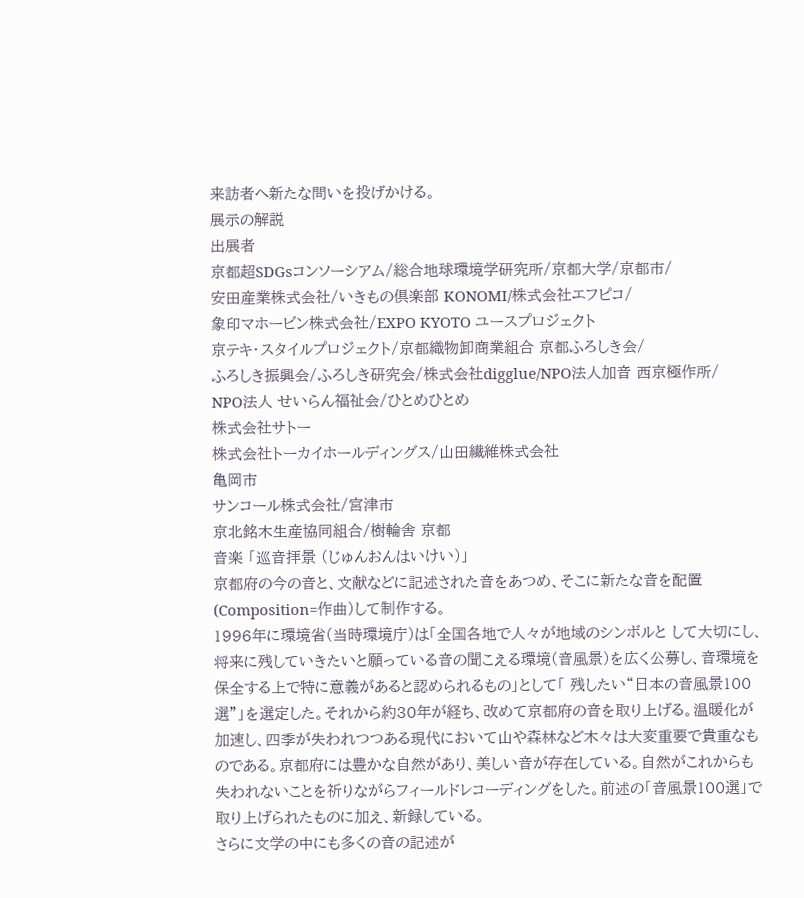来訪者へ新たな問いを投げかける。
展示の解説
出展者
京都超SDGsコンソーシアム/総合地球環境学研究所/京都大学/京都市/
安田産業株式会社/いきもの倶楽部 KONOMI/株式会社エフピコ/
象印マホービン株式会社/EXPO KYOTO ユースプロジェクト
京テキ・スタイルプロジェクト/京都織物卸商業組合 京都ふろしき会/
ふろしき振興会/ふろしき研究会/株式会社digglue/NPO法人加音 西京極作所/
NPO法人 せいらん福祉会/ひとめひとめ
株式会社サトー
株式会社トーカイホールディングス/山田繊維株式会社
亀岡市
サンコール株式会社/宮津市
京北銘木生産協同組合/樹輪舎 京都
音楽 「巡音拝景 (じゅんおんはいけい)」
京都府の今の音と、文献などに記述された音をあつめ、そこに新たな音を配置(Composition=作曲)して制作する。
1996年に環境省(当時環境庁)は「全国各地で人々が地域のシンボルと して大切にし、将来に残していきたいと願っている音の聞こえる環境(音風景)を広く公募し、音環境を保全する上で特に意義があると認められるもの」として「 残したい“日本の音風景100選”」を選定した。それから約30年が経ち、改めて京都府の音を取り上げる。温暖化が加速し、四季が失われつつある現代において山や森林など木々は大変重要で貴重なものである。京都府には豊かな自然があり、美しい音が存在している。自然がこれからも失われないことを祈りながらフィールドレコーディングをした。前述の「音風景100選」で取り上げられたものに加え、新録している。
さらに文学の中にも多くの音の記述が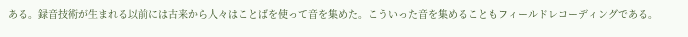ある。録音技術が生まれる以前には古来から人々はことばを使って音を集めた。こういった音を集めることもフィールドレコーディングである。